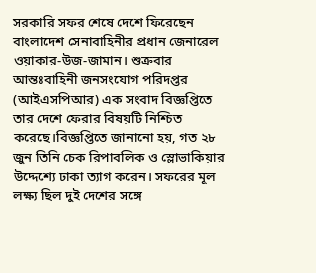সরকারি সফর শেষে দেশে ফিরেছেন বাংলাদেশ সেনাবাহিনীর প্রধান জেনারেল ওয়াকার-উজ-জামান। শুক্রবার আন্তঃবাহিনী জনসংযোগ পরিদপ্তর (আইএসপিআর) এক সংবাদ বিজ্ঞপ্তিতে তার দেশে ফেরার বিষয়টি নিশ্চিত করেছে।বিজ্ঞপ্তিতে জানানো হয়, গত ২৮ জুন তিনি চেক রিপাবলিক ও স্লোভাকিয়ার উদ্দেশ্যে ঢাকা ত্যাগ করেন। সফরের মূল লক্ষ্য ছিল দুই দেশের সঙ্গে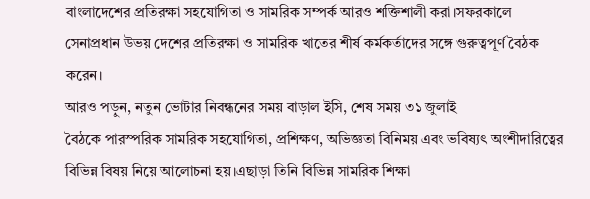বাংলাদেশের প্রতিরক্ষা সহযোগিতা ও সামরিক সম্পর্ক আরও শক্তিশালী করা।সফরকালে সেনাপ্রধান উভয় দেশের প্রতিরক্ষা ও সামরিক খাতের শীর্ষ কর্মকর্তাদের সঙ্গে গুরুত্বপূর্ণ বৈঠক করেন।
আরও পড়ুন, নতুন ভোটার নিবন্ধনের সময় বাড়াল ইসি, শেষ সময় ৩১ জুলাই
বৈঠকে পারস্পরিক সামরিক সহযোগিতা, প্রশিক্ষণ, অভিজ্ঞতা বিনিময় এবং ভবিষ্যৎ অংশীদারিত্বের বিভিন্ন বিষয় নিয়ে আলোচনা হয়।এছাড়া তিনি বিভিন্ন সামরিক শিক্ষা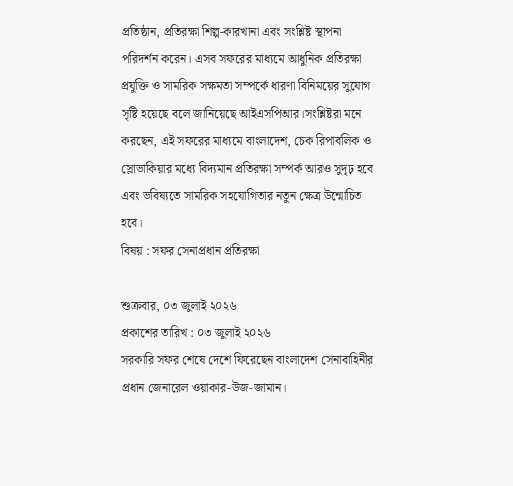প্রতিষ্ঠান, প্রতিরক্ষা শিল্প-কারখানা এবং সংশ্লিষ্ট স্থাপনা পরিদর্শন করেন। এসব সফরের মাধ্যমে আধুনিক প্রতিরক্ষা প্রযুক্তি ও সামরিক সক্ষমতা সম্পর্কে ধারণা বিনিময়ের সুযোগ সৃষ্টি হয়েছে বলে জানিয়েছে আইএসপিআর।সংশ্লিষ্টরা মনে করছেন, এই সফরের মাধ্যমে বাংলাদেশ, চেক রিপাবলিক ও স্লোভাকিয়ার মধ্যে বিদ্যমান প্রতিরক্ষা সম্পর্ক আরও সুদৃঢ় হবে এবং ভবিষ্যতে সামরিক সহযোগিতার নতুন ক্ষেত্র উন্মোচিত হবে।
বিষয় : সফর সেনাপ্রধান প্রতিরক্ষা

শুক্রবার, ০৩ জুলাই ২০২৬
প্রকাশের তারিখ : ০৩ জুলাই ২০২৬
সরকারি সফর শেষে দেশে ফিরেছেন বাংলাদেশ সেনাবাহিনীর প্রধান জেনারেল ওয়াকার-উজ-জামান।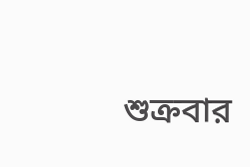শুক্রবার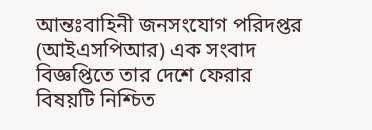আন্তঃবাহিনী জনসংযোগ পরিদপ্তর (আইএসপিআর) এক সংবাদ বিজ্ঞপ্তিতে তার দেশে ফেরার বিষয়টি নিশ্চিত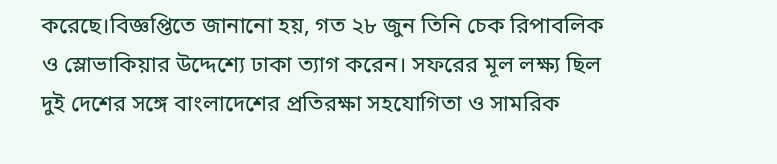করেছে।বিজ্ঞপ্তিতে জানানো হয়, গত ২৮ জুন তিনি চেক রিপাবলিক ও স্লোভাকিয়ার উদ্দেশ্যে ঢাকা ত্যাগ করেন। সফরের মূল লক্ষ্য ছিল দুই দেশের সঙ্গে বাংলাদেশের প্রতিরক্ষা সহযোগিতা ও সামরিক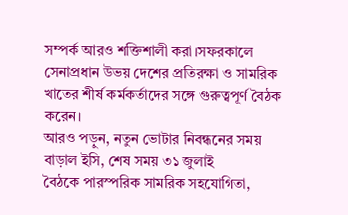সম্পর্ক আরও শক্তিশালী করা।সফরকালে সেনাপ্রধান উভয় দেশের প্রতিরক্ষা ও সামরিক খাতের শীর্ষ কর্মকর্তাদের সঙ্গে গুরুত্বপূর্ণ বৈঠক করেন।
আরও পড়ুন, নতুন ভোটার নিবন্ধনের সময় বাড়াল ইসি, শেষ সময় ৩১ জুলাই
বৈঠকে পারস্পরিক সামরিক সহযোগিতা,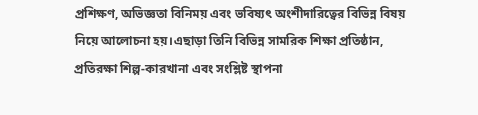প্রশিক্ষণ, অভিজ্ঞতা বিনিময় এবং ভবিষ্যৎ অংশীদারিত্বের বিভিন্ন বিষয় নিয়ে আলোচনা হয়।এছাড়া তিনি বিভিন্ন সামরিক শিক্ষা প্রতিষ্ঠান, প্রতিরক্ষা শিল্প-কারখানা এবং সংশ্লিষ্ট স্থাপনা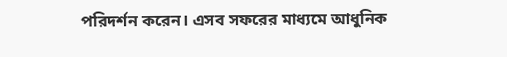পরিদর্শন করেন। এসব সফরের মাধ্যমে আধুনিক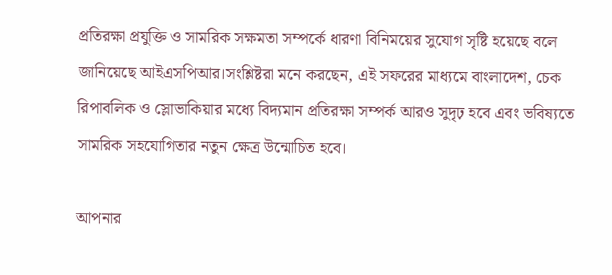প্রতিরক্ষা প্রযুক্তি ও সামরিক সক্ষমতা সম্পর্কে ধারণা বিনিময়ের সুযোগ সৃষ্টি হয়েছে বলে জানিয়েছে আইএসপিআর।সংশ্লিষ্টরা মনে করছেন, এই সফরের মাধ্যমে বাংলাদেশ, চেক রিপাবলিক ও স্লোভাকিয়ার মধ্যে বিদ্যমান প্রতিরক্ষা সম্পর্ক আরও সুদৃঢ় হবে এবং ভবিষ্যতে সামরিক সহযোগিতার নতুন ক্ষেত্র উন্মোচিত হবে।

আপনার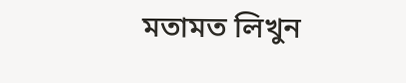মতামত লিখুন